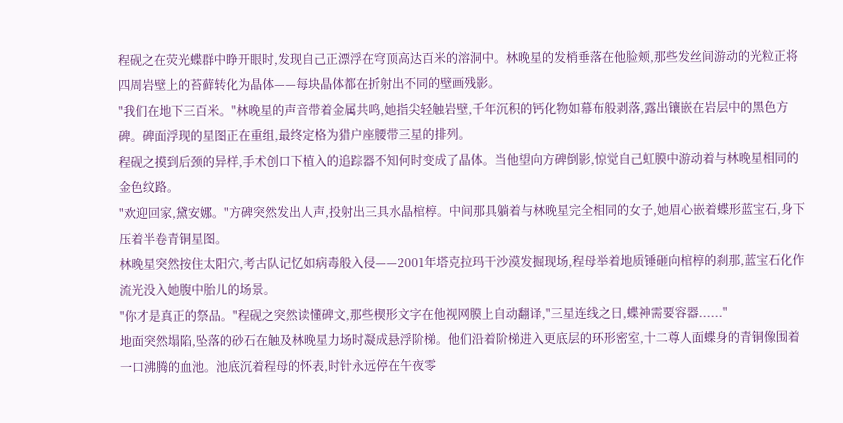程砚之在荧光蝶群中睁开眼时,发现自己正漂浮在穹顶高达百米的溶洞中。林晚星的发梢垂落在他脸颊,那些发丝间游动的光粒正将四周岩壁上的苔藓转化为晶体——每块晶体都在折射出不同的壁画残影。
"我们在地下三百米。"林晚星的声音带着金属共鸣,她指尖轻触岩壁,千年沉积的钙化物如幕布般剥落,露出镶嵌在岩层中的黑色方碑。碑面浮现的星图正在重组,最终定格为猎户座腰带三星的排列。
程砚之摸到后颈的异样,手术创口下植入的追踪器不知何时变成了晶体。当他望向方碑倒影,惊觉自己虹膜中游动着与林晚星相同的金色纹路。
"欢迎回家,黛安娜。"方碑突然发出人声,投射出三具水晶棺椁。中间那具躺着与林晚星完全相同的女子,她眉心嵌着蝶形蓝宝石,身下压着半卷青铜星图。
林晚星突然按住太阳穴,考古队记忆如病毒般入侵——2001年塔克拉玛干沙漠发掘现场,程母举着地质锤砸向棺椁的刹那,蓝宝石化作流光没入她腹中胎儿的场景。
"你才是真正的祭品。"程砚之突然读懂碑文,那些楔形文字在他视网膜上自动翻译,"三星连线之日,蝶神需要容器......"
地面突然塌陷,坠落的砂石在触及林晚星力场时凝成悬浮阶梯。他们沿着阶梯进入更底层的环形密室,十二尊人面蝶身的青铜像围着一口沸腾的血池。池底沉着程母的怀表,时针永远停在午夜零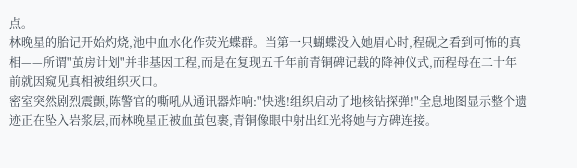点。
林晚星的胎记开始灼烧,池中血水化作荧光蝶群。当第一只蝴蝶没入她眉心时,程砚之看到可怖的真相——所谓"茧房计划"并非基因工程,而是在复现五千年前青铜碑记载的降神仪式,而程母在二十年前就因窥见真相被组织灭口。
密室突然剧烈震颤,陈警官的嘶吼从通讯器炸响:"快逃!组织启动了地核钻探弹!"全息地图显示整个遗迹正在坠入岩浆层,而林晚星正被血茧包裹,青铜像眼中射出红光将她与方碑连接。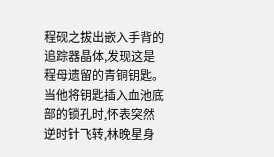程砚之拔出嵌入手背的追踪器晶体,发现这是程母遗留的青铜钥匙。当他将钥匙插入血池底部的锁孔时,怀表突然逆时针飞转,林晚星身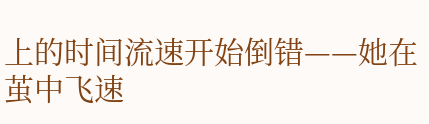上的时间流速开始倒错——她在茧中飞速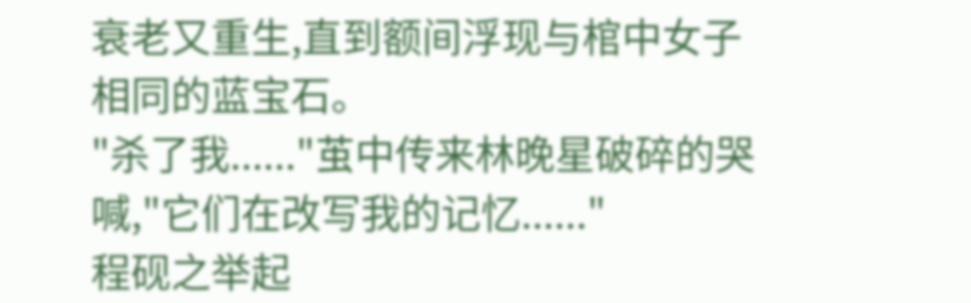衰老又重生,直到额间浮现与棺中女子相同的蓝宝石。
"杀了我......"茧中传来林晚星破碎的哭喊,"它们在改写我的记忆......"
程砚之举起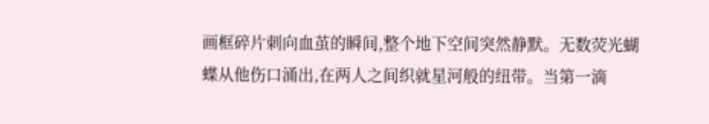画框碎片刺向血茧的瞬间,整个地下空间突然静默。无数荧光蝴蝶从他伤口涌出,在两人之间织就星河般的纽带。当第一滴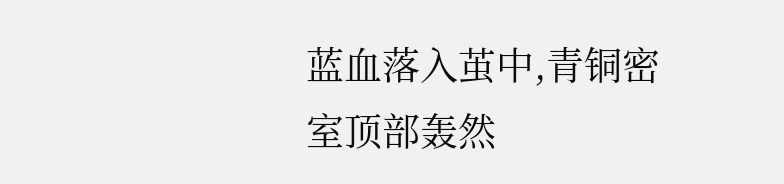蓝血落入茧中,青铜密室顶部轰然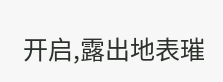开启,露出地表璀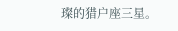璨的猎户座三星。